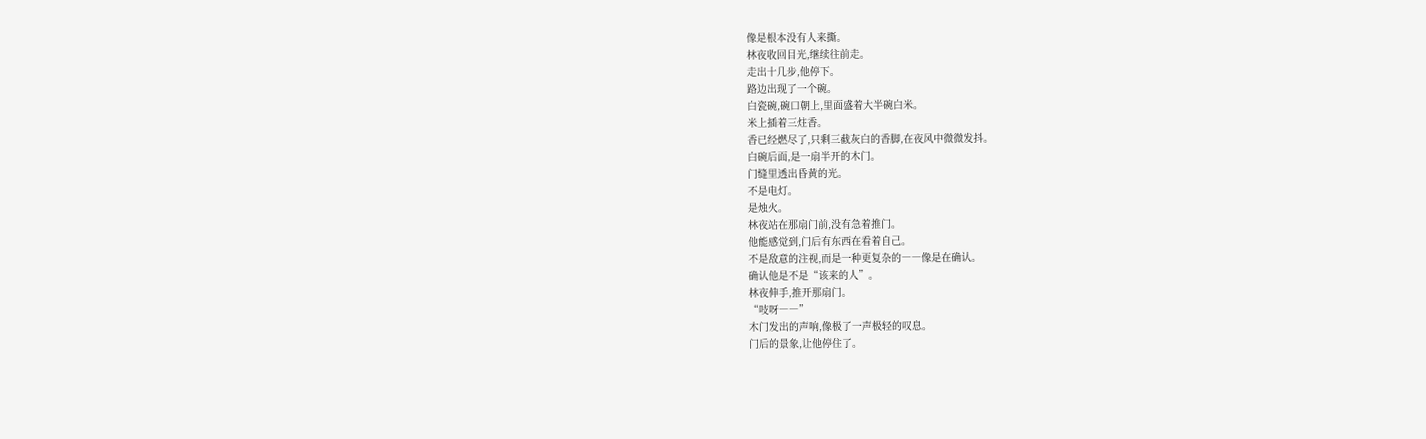像是根本没有人来撕。
林夜收回目光,继续往前走。
走出十几步,他停下。
路边出现了一个碗。
白瓷碗,碗口朝上,里面盛着大半碗白米。
米上插着三炷香。
香已经燃尽了,只剩三截灰白的香脚,在夜风中微微发抖。
白碗后面,是一扇半开的木门。
门缝里透出昏黄的光。
不是电灯。
是烛火。
林夜站在那扇门前,没有急着推门。
他能感觉到,门后有东西在看着自己。
不是敌意的注视,而是一种更复杂的――像是在确认。
确认他是不是“该来的人”。
林夜伸手,推开那扇门。
“吱呀――”
木门发出的声响,像极了一声极轻的叹息。
门后的景象,让他停住了。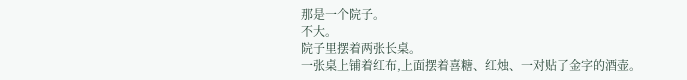那是一个院子。
不大。
院子里摆着两张长桌。
一张桌上铺着红布,上面摆着喜糖、红烛、一对贴了金字的酒壶。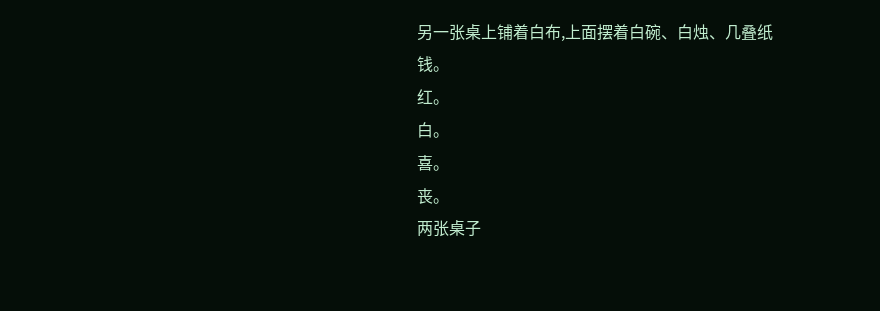另一张桌上铺着白布,上面摆着白碗、白烛、几叠纸钱。
红。
白。
喜。
丧。
两张桌子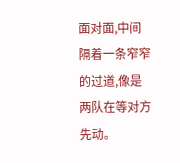面对面,中间隔着一条窄窄的过道,像是两队在等对方先动。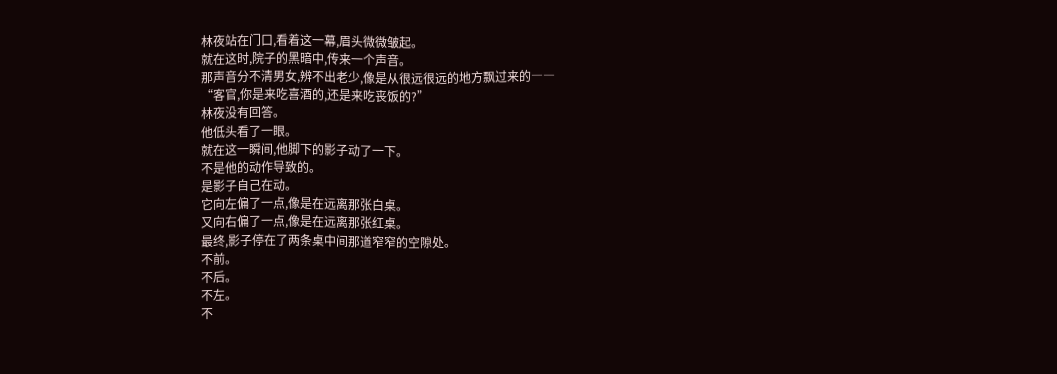林夜站在门口,看着这一幕,眉头微微皱起。
就在这时,院子的黑暗中,传来一个声音。
那声音分不清男女,辨不出老少,像是从很远很远的地方飘过来的――
“客官,你是来吃喜酒的,还是来吃丧饭的?”
林夜没有回答。
他低头看了一眼。
就在这一瞬间,他脚下的影子动了一下。
不是他的动作导致的。
是影子自己在动。
它向左偏了一点,像是在远离那张白桌。
又向右偏了一点,像是在远离那张红桌。
最终,影子停在了两条桌中间那道窄窄的空隙处。
不前。
不后。
不左。
不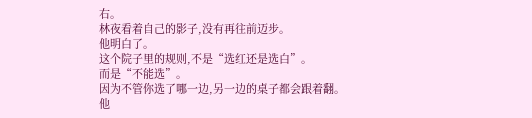右。
林夜看着自己的影子,没有再往前迈步。
他明白了。
这个院子里的规则,不是“选红还是选白”。
而是“不能选”。
因为不管你选了哪一边,另一边的桌子都会跟着翻。
他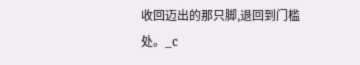收回迈出的那只脚,退回到门槛处。_c